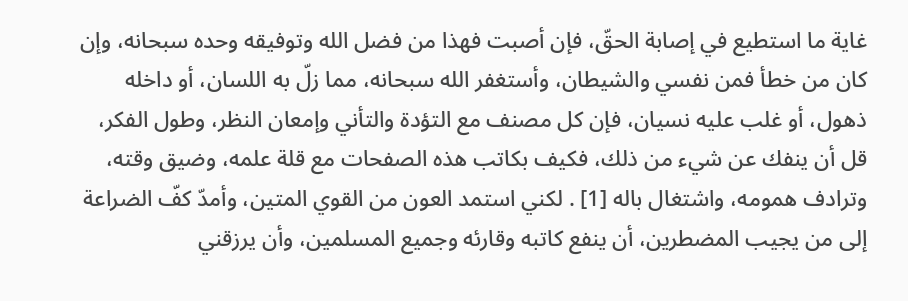غاية ما استطيع في إصابة الحقّ، فإن أصبت فهذا من فضل الله وتوفيقه وحده سبحانه، وإن كان من خطأ فمن نفسي والشيطان، وأستغفر الله سبحانه، مما زلّ به اللسان، أو داخله ذهول، أو غلب عليه نسيان، فإن كل مصنف مع التؤدة والتأني وإمعان النظر، وطول الفكر، قل أن ينفك عن شيء من ذلك، فكيف بكاتب هذه الصفحات مع قلة علمه، وضيق وقته، وترادف همومه، واشتغال باله [1] . لكني استمد العون من القوي المتين، وأمدّ كفّ الضراعة إلى من يجيب المضطرين، أن ينفع كاتبه وقارئه وجميع المسلمين، وأن يرزقني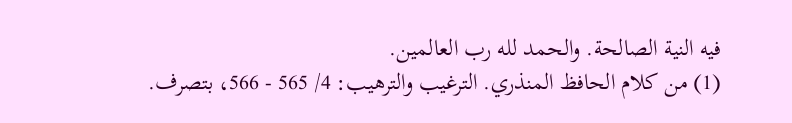فيه النية الصالحة. والحمد لله رب العالمين.
(1) من كلام الحافظ المنذري. الترغيب والترهيب: 4/ 565 - 566، بتصرف.